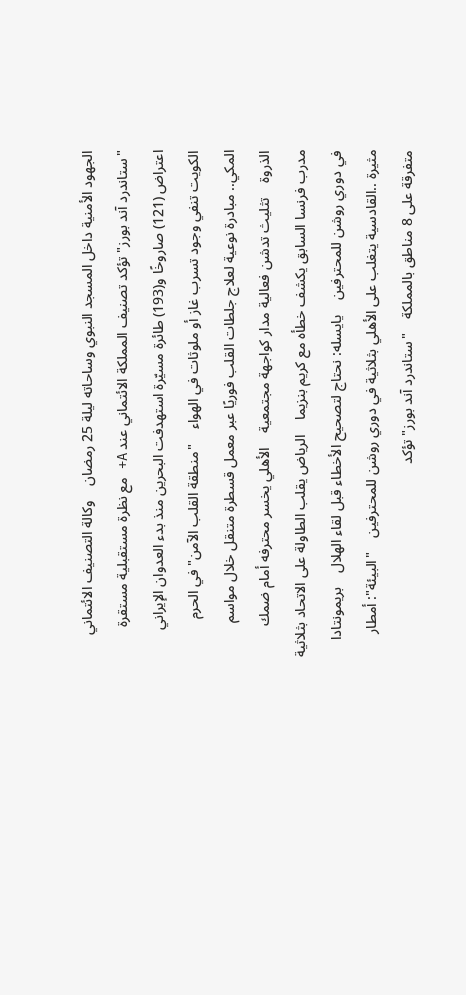الجهود الأمنية داخل المسجد النبوي وساحاته ليلة 25 رمضان    وكالة التصنيف الائتماني "ستاندرد آند بورز" تؤكد تصنيف المملكة الائتماني عند A+ مع نظرة مستقبلية مستقرة    اعتراض (121) صاروخًا و(193) طائرة مسيّرة استهدفت البحرين منذ بدء العدوان الإيراني    الكويت تنفي وجود تسرب غاز أو ملوثات في الهواء    "منطقة القلب الآمن" في الحرم المكي.. مبادرة نوعية لعلاج جلطات القلب فوريًا عبر معمل قسطرة متنقل خلال مواسم الذروة    تثليث تدشن فعالية مدار كواجهة مجتمعية    الأهلي يخسر محترفه أمام ضمك    مدرب فرنسا السابق يكشف خطأه مع كريم بنزيما    الرياض يقلب الطاولة على الاتحاد بثلاثية في دوري روشن للمحترفين    يايسله: نحتاج لتصحيح الأخطاء قبل لقاء الهلال    بريمونتادا مثيرة ..القادسية يتغلب على الأهلي بثلاثية في دوري روشن للمحترفين    "البيئة": أمطار متفرقة على 8 مناطق بالمملكة    "ستاندرد آند بورز" تؤكد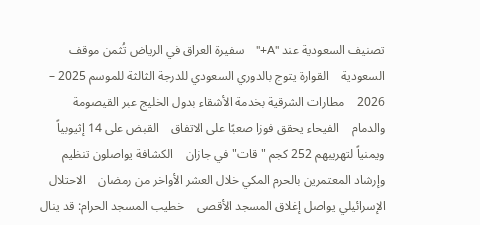تصنيف السعودية عند "A+"    سفيرة العراق في الرياض تُثمن موقف السعودية    القوارة يتوج بالدوري السعودي للدرجة الثالثة للموسم 2025 – 2026    مطارات الشرقية بخدمة الأشقاء بدول الخليج عبر القيصومة والدمام    الفيحاء يحقق فوزا صعبًا على الاتفاق    القبض على 14 إثيوبياً ويمنياً لتهريبهم 252 كجم "قات" في جازان    الكشافة يواصلون تنظيم وإرشاد المعتمرين بالحرم المكي خلال العشر الأواخر من رمضان    الاحتلال الإسرائيلي يواصل إغلاق المسجد الأقصى    خطيب المسجد الحرام: قد ينال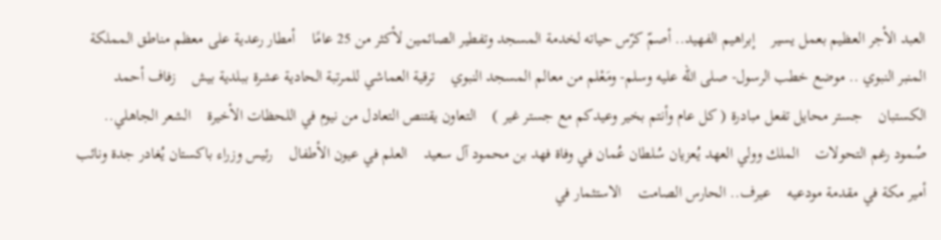العبد الأجر العظيم بعمل يسير    إبراهيم الفهيد.. أصمّ كرّس حياته لخدمة المسجد وتفطير الصائمين لأكثر من 25 عامًا    أمطار رعدية على معظم مناطق المملكة    المنبر النبوي .. موضع خطب الرسول- صلى الله عليه وسلم- ومَعْلم من معالم المسجد النبوي    ترقية العماشي للمرتبة الحادية عشرة ببلدية بيش    زفاف أحمد الكستبان    جستر محايل تفعل مبادرة ( كل عام وأنتم بخير وعيدكم مع جستر غير )    التعاون يقتنص التعادل من نيوم في اللحظات الأخيرة    الشعر الجاهلي.. صُمود رغم التحولات    الملك وولي العهد يُعزيان سُلطان عُمان في وفاة فهد بن محمود آل سعيد    العلم في عيون الأطفال    رئيس وزراء باكستان يُغادر جدة ونائب أمير مكة في مقدمة مودعيه    عيرف.. الحارس الصامت    الاستثمار في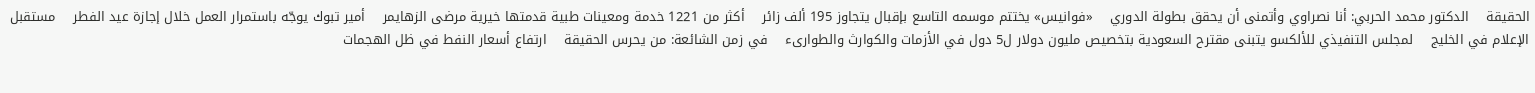الحقيقة    الدكتور محمد الحربي: أنا نصراوي وأتمنى أن يحقق بطولة الدوري    «فوانيس» يختتم موسمه التاسع بإقبال يتجاوز 195 ألف زائر    أكثر من 1221 خدمة ومعينات طبية قدمتها خيرية مرضى الزهايمر    أمير تبوك يوجّه باستمرار العمل خلال إجازة عيد الفطر    مستقبل الإعلام في الخليج    لمجلس التنفيذي للألكسو يتبنى مقترح السعودية بتخصيص مليون دولار ل5 دول في الأزمات والكوارث والطوارىء    في زمن الشائعة: من يحرس الحقيقة    ارتفاع أسعار النفط في ظل الهجمات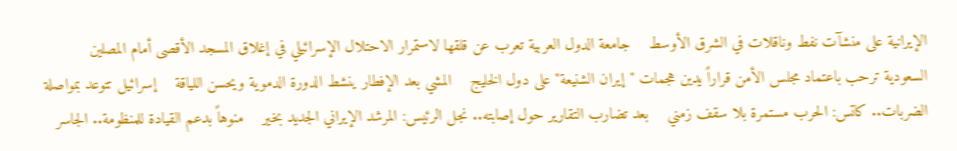الإيرانية على منشآت نفط وناقلات في الشرق الأوسط    جامعة الدول العربية تعرب عن قلقها لاستمرار الاحتلال الإسرائيلي في إغلاق المسجد الأقصى أمام المصلين        السعودية ترحب باعتماد مجلس الأمن قراراً يدين هجمات "إيران الشنيعة" على دول الخليج    المشي بعد الإفطار ينشط الدورة الدموية ويحسن اللياقة    إسرائيل تتوعد بمواصلة الضربات.. كاتس: الحرب مستمرة بلا سقف زمني    بعد تضارب التقارير حول إصابته.. نجل الرئيس: المرشد الإيراني الجديد بخير    منوهاً بدعم القيادة للمنظومة.. الجاسر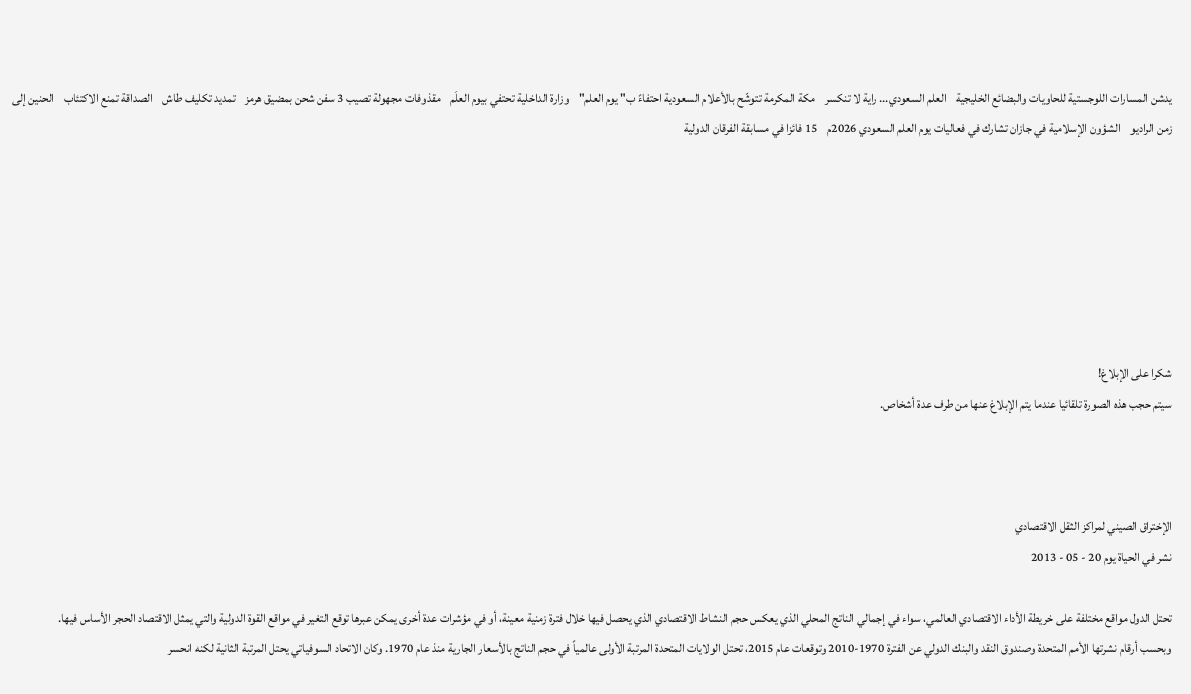يدشن المسارات اللوجستية للحاويات والبضائع الخليجية    العلم السعودي... راية لا تنكسر    مكة المكرمة تتوشّح بالأعلام السعودية احتفاءً ب" يوم العلم"    وزارة الداخلية تحتفي بيوم العلَم    مقذوفات مجهولة تصيب 3 سفن شحن بمضيق هرمز    تمديد تكليف طاش    الصداقة تمنع الاكتئاب    الحنين إلى زمن الراديو    الشؤون الإسلامية في جازان تشارك في فعاليات يوم العلم السعودي 2026م    15 فائزا في مسابقة الفرقان الدولية







شكرا على الإبلاغ!
سيتم حجب هذه الصورة تلقائيا عندما يتم الإبلاغ عنها من طرف عدة أشخاص.



الإختراق الصيني لمراكز الثقل الاقتصادي
نشر في الحياة يوم 20 - 05 - 2013

تحتل الدول مواقع مختلفة على خريطة الأداء الاقتصادي العالمي، سواء في إجمالي الناتج المحلي الذي يعكس حجم النشاط الاقتصادي الذي يحصل فيها خلال فترة زمنية معينة، أو في مؤشرات عدة أخرى يمكن عبرها توقع التغير في مواقع القوة الدولية والتي يمثل الاقتصاد الحجر الأساس فيها.
وبحسب أرقام نشرتها الأمم المتحدة وصندوق النقد والبنك الدولي عن الفترة 1970-2010 وتوقعات عام 2015، تحتل الولايات المتحدة المرتبة الأولى عالمياً في حجم الناتج بالأسعار الجارية منذ عام 1970. وكان الاتحاد السوفياتي يحتل المرتبة الثانية لكنه انحسر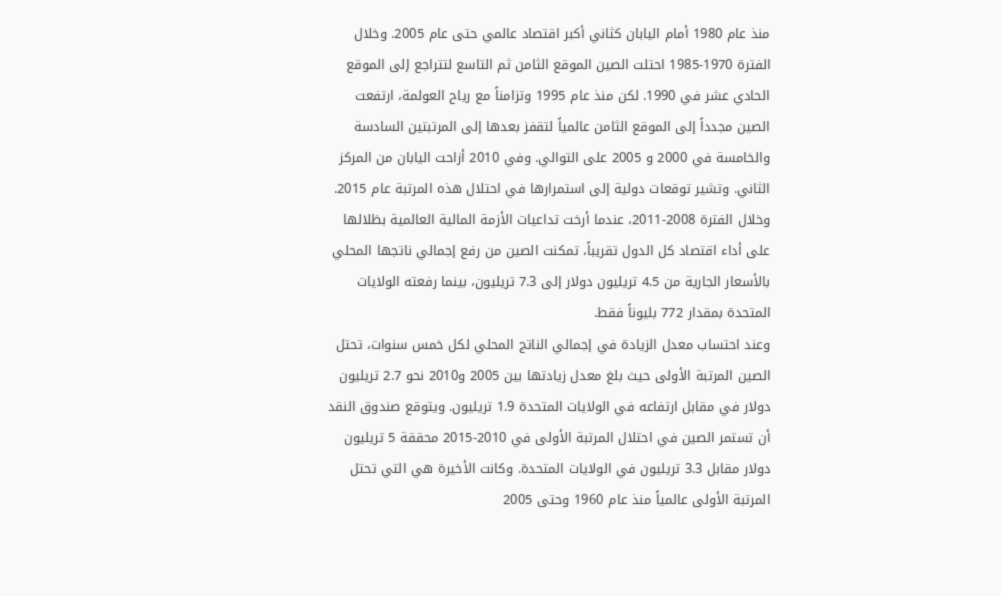منذ عام 1980 أمام اليابان كثاني أكبر اقتصاد عالمي حتى عام 2005. وخلال الفترة 1970-1985 احتلت الصين الموقع الثامن ثم التاسع لتتراجع إلى الموقع الحادي عشر في 1990. لكن منذ عام 1995 وتزامناً مع رياح العولمة، ارتفعت الصين مجدداً إلى الموقع الثامن عالمياً لتقفز بعدها إلى المرتبتين السادسة والخامسة في 2000 و 2005 على التوالي. وفي 2010 أزاحت اليابان من المركز الثاني. وتشير توقعات دولية إلى استمرارها في احتلال هذه المرتبة عام 2015.
وخلال الفترة 2008-2011، عندما أرخت تداعيات الأزمة المالية العالمية بظلالها على أداء اقتصاد كل الدول تقريباً، تمكنت الصين من رفع إجمالي ناتجها المحلي بالأسعار الجارية من 4.5 تريليون دولار إلى 7.3 تريليون، بينما رفعته الولايات المتحدة بمقدار 772 بليوناً فقط.
وعند احتساب معدل الزيادة في إجمالي الناتج المحلي لكل خمس سنوات، تحتل الصين المرتبة الأولى حيث بلغ معدل زيادتها بين 2005 و2010 نحو 2.7 تريليون دولار في مقابل ارتفاعه في الولايات المتحدة 1.9 تريليون. ويتوقع صندوق النقد أن تستمر الصين في احتلال المرتبة الأولى في 2010-2015 محققة 5 تريليون دولار مقابل 3.3 تريليون في الولايات المتحدة. وكانت الأخيرة هي التي تحتل المرتبة الأولى عالمياً منذ عام 1960 وحتى 2005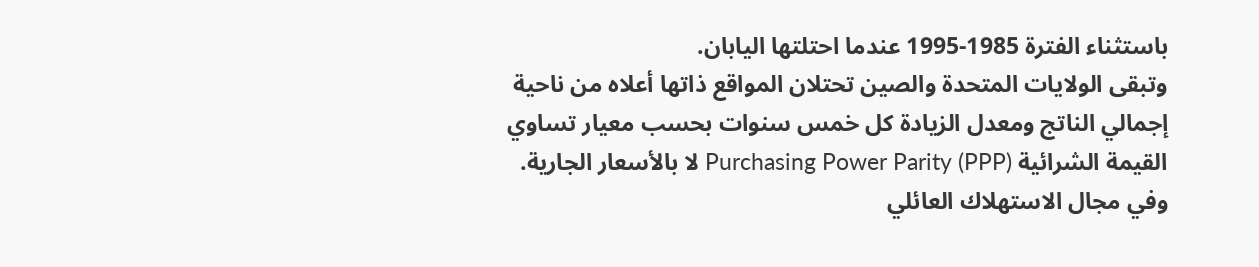باستثناء الفترة 1985-1995 عندما احتلتها اليابان.
وتبقى الولايات المتحدة والصين تحتلان المواقع ذاتها أعلاه من ناحية إجمالي الناتج ومعدل الزيادة كل خمس سنوات بحسب معيار تساوي القيمة الشرائية (PPP) Purchasing Power Parity لا بالأسعار الجارية.
وفي مجال الاستهلاك العائلي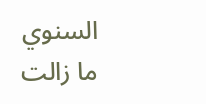السنوي ما زالت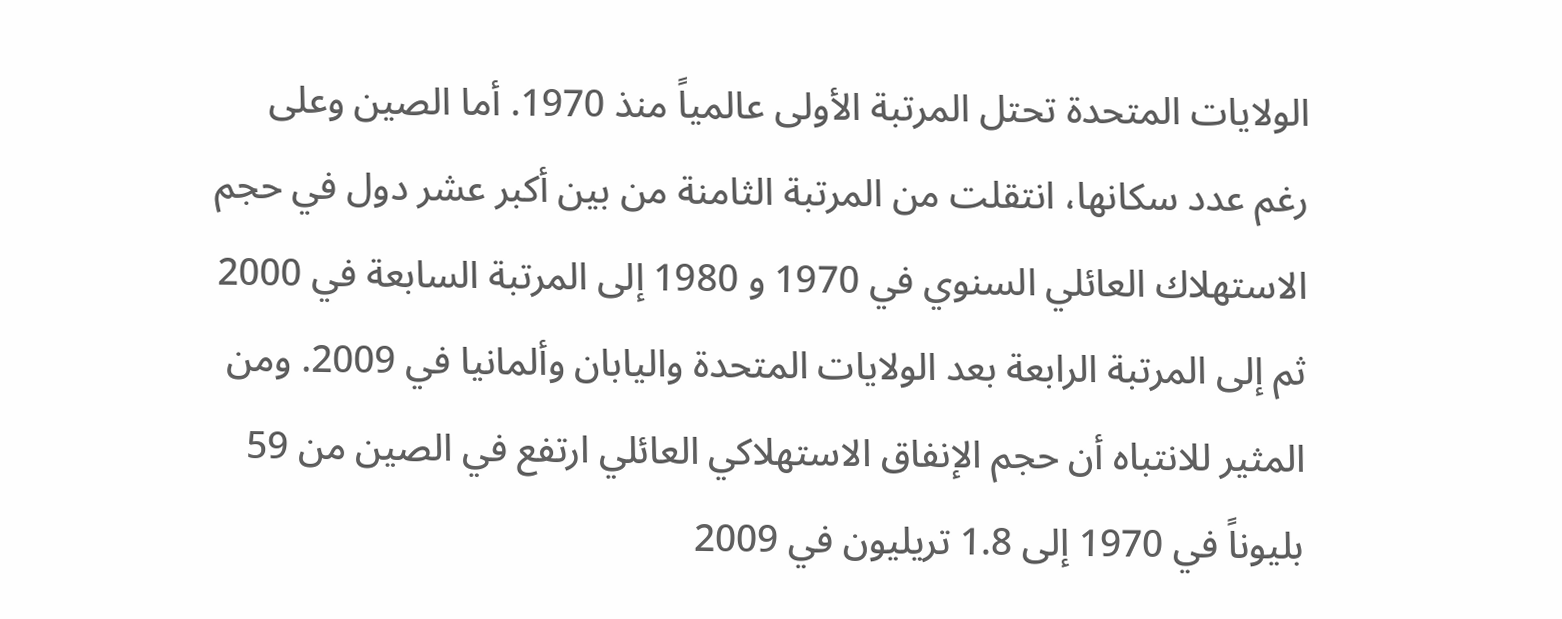الولايات المتحدة تحتل المرتبة الأولى عالمياً منذ 1970. أما الصين وعلى رغم عدد سكانها، انتقلت من المرتبة الثامنة من بين أكبر عشر دول في حجم الاستهلاك العائلي السنوي في 1970 و 1980 إلى المرتبة السابعة في 2000 ثم إلى المرتبة الرابعة بعد الولايات المتحدة واليابان وألمانيا في 2009. ومن المثير للانتباه أن حجم الإنفاق الاستهلاكي العائلي ارتفع في الصين من 59 بليوناً في 1970 إلى 1.8 تريليون في 2009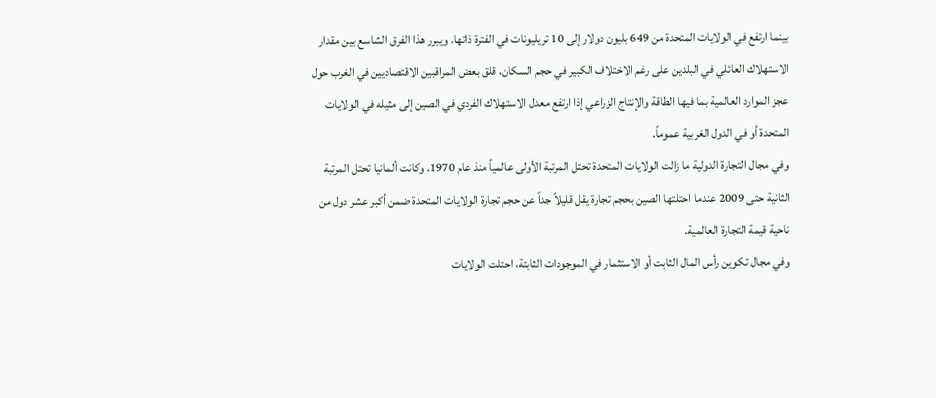بينما ارتفع في الولايات المتحدة من 649 بليون دولار إلى 10 تريليونات في الفترة ذاتها. ويبرر هذا الفرق الشاسع بين مقدار الاستهلاك العائلي في البلدين على رغم الاختلاف الكبير في حجم السكان، قلق بعض المراقبين الاقتصاديين في الغرب حول عجز الموارد العالمية بما فيها الطاقة والإنتاج الزراعي إذا ارتفع معدل الاستهلاك الفردي في الصين إلى مثيله في الولايات المتحدة أو في الدول الغربية عموماً.
وفي مجال التجارة الدولية ما زالت الولايات المتحدة تحتل المرتبة الأولى عالمياً منذ عام 1970. وكانت ألمانيا تحتل المرتبة الثانية حتى 2009 عندما احتلتها الصين بحجم تجارة يقل قليلاً جداً عن حجم تجارة الولايات المتحدة ضمن أكبر عشر دول من ناحية قيمة التجارة العالمية.
وفي مجال تكوين رأس المال الثابت أو الاستثمار في الموجودات الثابتة، احتلت الولايات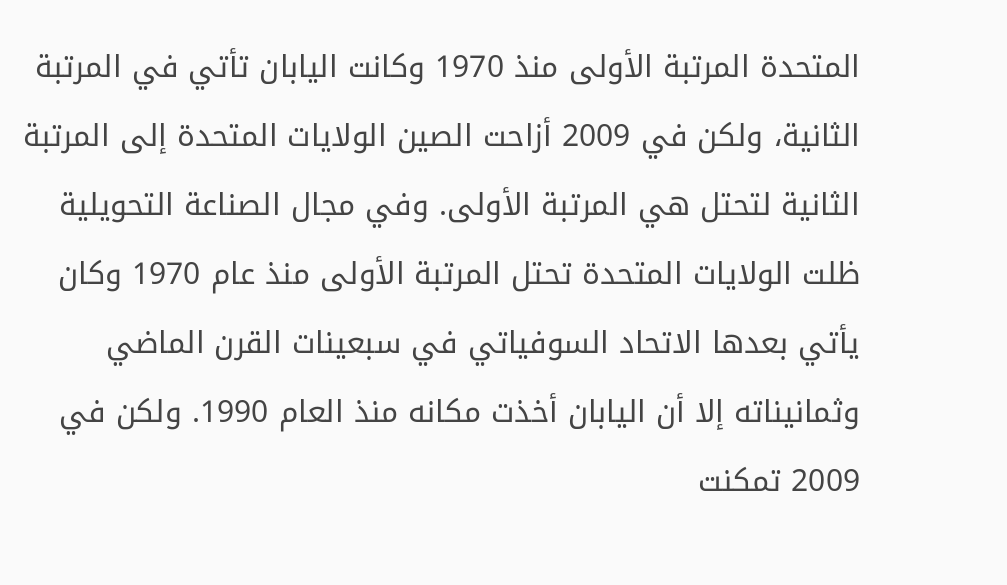المتحدة المرتبة الأولى منذ 1970 وكانت اليابان تأتي في المرتبة الثانية، ولكن في 2009 أزاحت الصين الولايات المتحدة إلى المرتبة الثانية لتحتل هي المرتبة الأولى. وفي مجال الصناعة التحويلية ظلت الولايات المتحدة تحتل المرتبة الأولى منذ عام 1970 وكان يأتي بعدها الاتحاد السوفياتي في سبعينات القرن الماضي وثمانيناته إلا أن اليابان أخذت مكانه منذ العام 1990. ولكن في 2009 تمكنت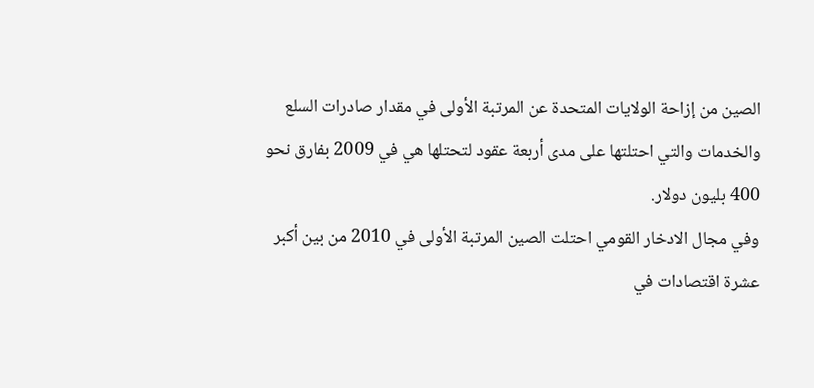الصين من إزاحة الولايات المتحدة عن المرتبة الأولى في مقدار صادرات السلع والخدمات والتي احتلتها على مدى أربعة عقود لتحتلها هي في 2009 بفارق نحو 400 بليون دولار.
وفي مجال الادخار القومي احتلت الصين المرتبة الأولى في 2010 من بين أكبر عشرة اقتصادات في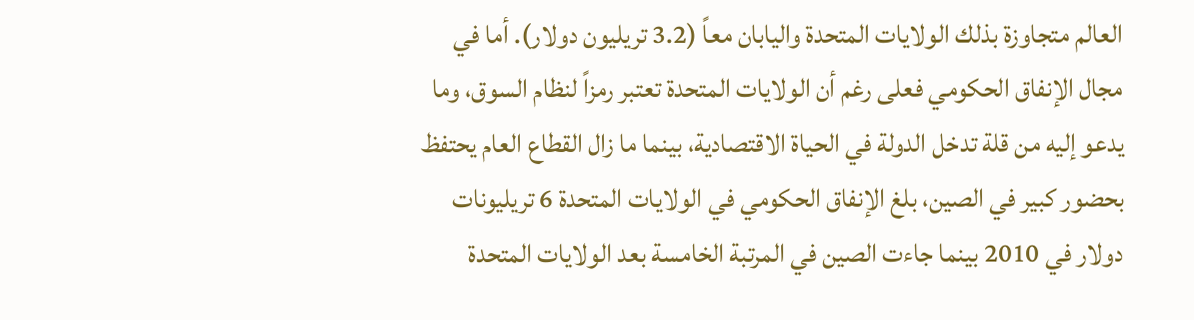العالم متجاوزة بذلك الولايات المتحدة واليابان معاً (3.2 تريليون دولار). أما في مجال الإنفاق الحكومي فعلى رغم أن الولايات المتحدة تعتبر رمزاً لنظام السوق، وما يدعو إليه من قلة تدخل الدولة في الحياة الاقتصادية، بينما ما زال القطاع العام يحتفظ بحضور كبير في الصين، بلغ الإنفاق الحكومي في الولايات المتحدة 6 تريليونات دولار في 2010 بينما جاءت الصين في المرتبة الخامسة بعد الولايات المتحدة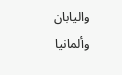واليابان وألمانيا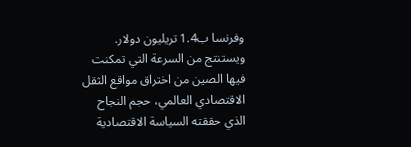وفرنسا ب1.4 تريليون دولار.
ويستنتج من السرعة التي تمكنت فيها الصين من اختراق مواقع الثقل الاقتصادي العالمي، حجم النجاح الذي حققته السياسة الاقتصادية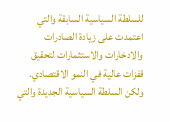للسلطة السياسية السابقة والتي اعتمدت على زيادة الصادرات والادخارات والاستثمارات لتحقيق قفزات عالية في النمو الاقتصادي. ولكن السلطة السياسية الجديدة والتي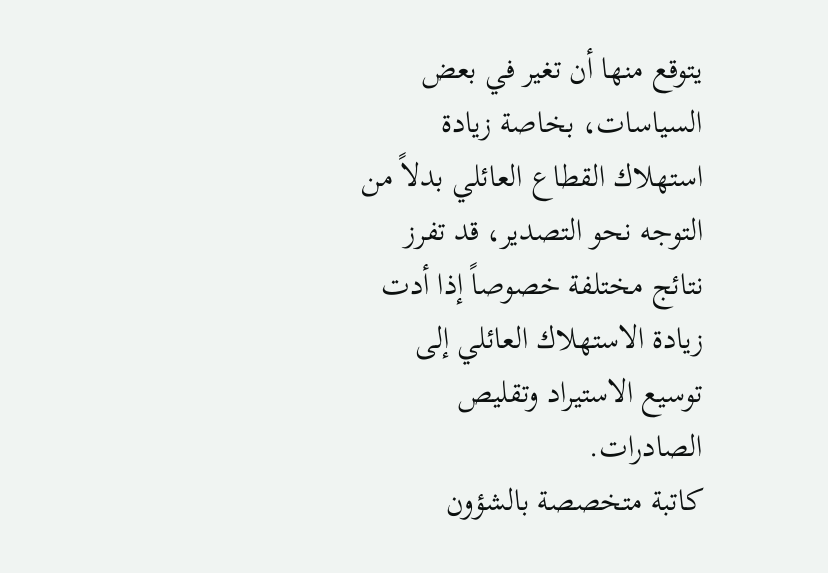يتوقع منها أن تغير في بعض السياسات، بخاصة زيادة استهلاك القطاع العائلي بدلاً من التوجه نحو التصدير، قد تفرز نتائج مختلفة خصوصاً إذا أدت زيادة الاستهلاك العائلي إلى توسيع الاستيراد وتقليص الصادرات.
كاتبة متخصصة بالشؤون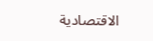الاقتصادية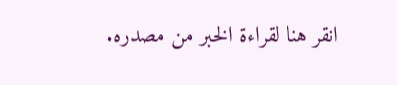انقر هنا لقراءة الخبر من مصدره.